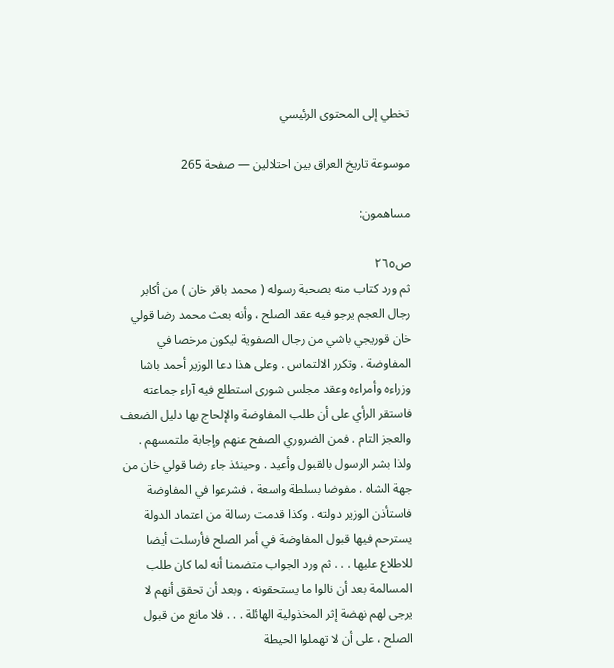تخطي إلى المحتوى الرئيسي

موسوعة تاريخ العراق بين احتلالين — صفحة 265

مساهمون:

ص٢٦٥
ثم ورد كتاب منه بصحبة رسوله ( محمد باقر خان ) من أكابر رجال العجم يرجو فيه عقد الصلح ، وأنه بعث محمد رضا قولي خان قوريجي باشي من رجال الصفوية ليكون مرخصا في المفاوضة . وتكرر الالتماس . وعلى هذا دعا الوزير أحمد باشا وزراءه وأمراءه وعقد مجلس شورى استطلع فيه آراء جماعته فاستقر الرأي على أن طلب المفاوضة والإلحاج بها دليل الضعف والعجز التام . فمن الضروري الصفح عنهم وإجابة ملتمسهم . ولذا بشر الرسول بالقبول وأعيد . وحينئذ جاء رضا قولي خان من جهة الشاه . مفوضا بسلطة واسعة ، فشرعوا في المفاوضة فاستأذن الوزير دولته . وكذا قدمت رسالة من اعتماد الدولة يسترحم فيها قبول المفاوضة في أمر الصلح فأرسلت أيضا للاطلاع عليها . . . ثم ورد الجواب متضمنا أنه لما كان طلب المسالمة بعد أن نالوا ما يستحقونه ، وبعد أن تحقق أنهم لا يرجى لهم نهضة إثر المخذولية الهائلة . . . فلا مانع من قبول الصلح ، على أن لا تهملوا الحيطة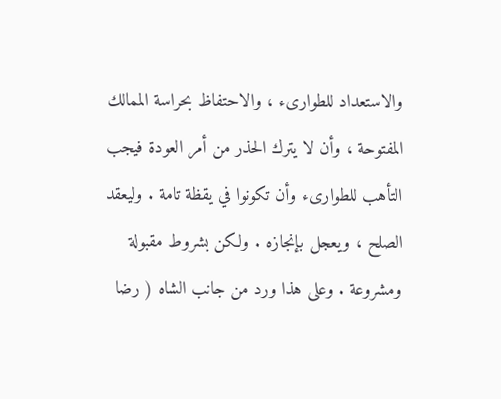والاستعداد للطوارىء ، والاحتفاظ بحراسة الممالك المفتوحة ، وأن لا يترك الحذر من أمر العودة فيجب التأهب للطوارىء وأن تكونوا في يقظة تامة . وليعقد الصلح ، ويعجل بإنجازه . ولكن بشروط مقبولة ومشروعة . وعلى هذا ورد من جانب الشاه ( رضا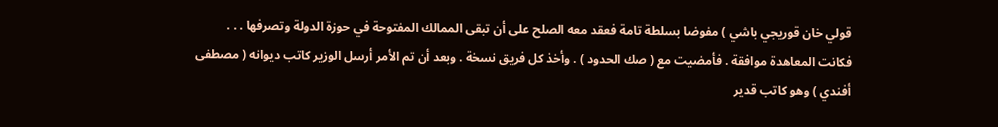قولي خان قوريجي باشي ) مفوضا بسلطة تامة فعقد معه الصلح على أن تبقى الممالك المفتوحة في حوزة الدولة وتصرفها . . . فكانت المعاهدة موافقة . فأمضيت مع ( صك الحدود ) . وأخذ كل فريق نسخة . وبعد أن تم الأمر أرسل الوزير كاتب ديوانه ( مصطفى أفندي ) وهو كاتب قدير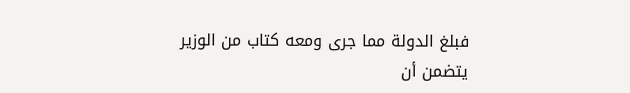فبلغ الدولة مما جرى ومعه كتاب من الوزير يتضمن أن